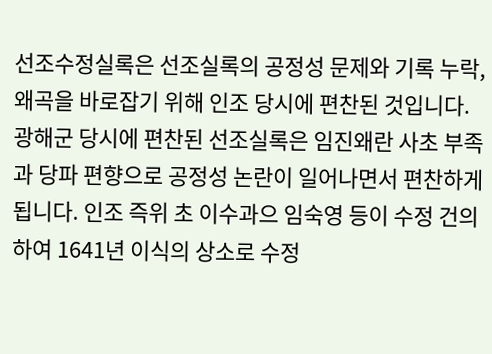선조수정실록은 선조실록의 공정성 문제와 기록 누락, 왜곡을 바로잡기 위해 인조 당시에 편찬된 것입니다. 광해군 당시에 편찬된 선조실록은 임진왜란 사초 부족과 당파 편향으로 공정성 논란이 일어나면서 편찬하게 됩니다. 인조 즉위 초 이수과으 임숙영 등이 수정 건의하여 1641년 이식의 상소로 수정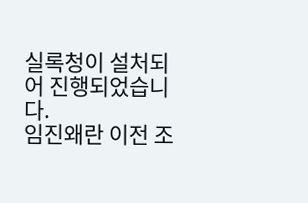실록청이 설처되어 진행되었습니다.
임진왜란 이전 조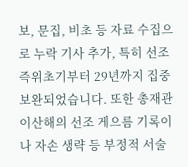보, 문집, 비초 등 자료 수집으로 누락 기사 추가, 특히 선조 즉위초기부터 29년까지 집중 보완되었습니다. 또한 총재관 이산해의 선조 게으름 기록이나 자손 생략 등 부정적 서술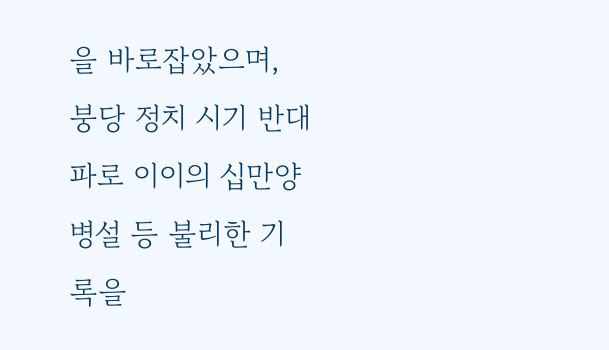을 바로잡았으며, 붕당 정치 시기 반대파로 이이의 십만양병설 등 불리한 기록을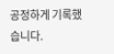공정하게 기록했습니다.